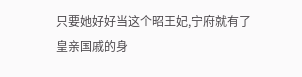只要她好好当这个昭王妃,宁府就有了皇亲国戚的身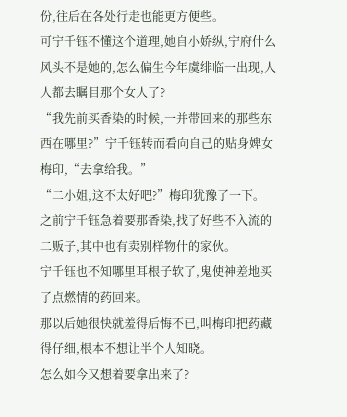份,往后在各处行走也能更方便些。
可宁千钰不懂这个道理,她自小娇纵,宁府什么风头不是她的,怎么偏生今年虞绯临一出现,人人都去瞩目那个女人了?
“我先前买香染的时候,一并带回来的那些东西在哪里?”宁千钰转而看向自己的贴身婢女梅印,“去拿给我。”
“二小姐,这不太好吧?”梅印犹豫了一下。
之前宁千钰急着要那香染,找了好些不入流的二贩子,其中也有卖别样物什的家伙。
宁千钰也不知哪里耳根子软了,鬼使神差地买了点燃情的药回来。
那以后她很快就羞得后悔不已,叫梅印把药藏得仔细,根本不想让半个人知晓。
怎么如今又想着要拿出来了?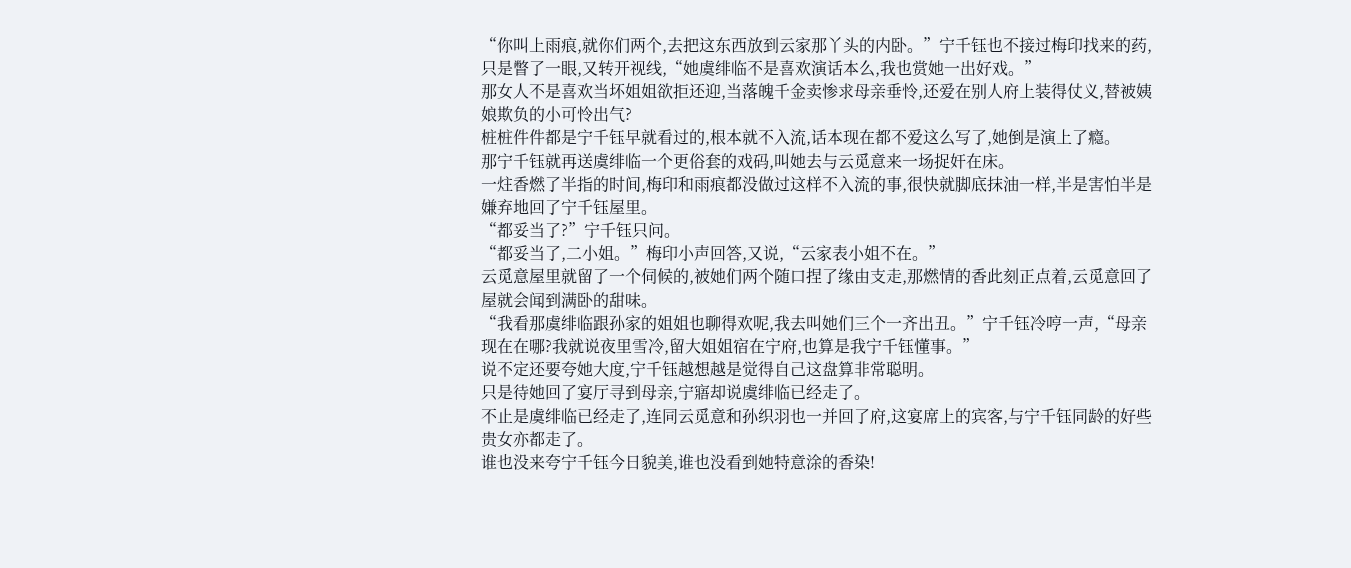“你叫上雨痕,就你们两个,去把这东西放到云家那丫头的内卧。”宁千钰也不接过梅印找来的药,只是瞥了一眼,又转开视线,“她虞绯临不是喜欢演话本么,我也赏她一出好戏。”
那女人不是喜欢当坏姐姐欲拒还迎,当落魄千金卖惨求母亲垂怜,还爱在别人府上装得仗义,替被姨娘欺负的小可怜出气?
桩桩件件都是宁千钰早就看过的,根本就不入流,话本现在都不爱这么写了,她倒是演上了瘾。
那宁千钰就再送虞绯临一个更俗套的戏码,叫她去与云觅意来一场捉奸在床。
一炷香燃了半指的时间,梅印和雨痕都没做过这样不入流的事,很快就脚底抹油一样,半是害怕半是嫌弃地回了宁千钰屋里。
“都妥当了?”宁千钰只问。
“都妥当了,二小姐。”梅印小声回答,又说,“云家表小姐不在。”
云觅意屋里就留了一个伺候的,被她们两个随口捏了缘由支走,那燃情的香此刻正点着,云觅意回了屋就会闻到满卧的甜味。
“我看那虞绯临跟孙家的姐姐也聊得欢呢,我去叫她们三个一齐出丑。”宁千钰冷哼一声,“母亲现在在哪?我就说夜里雪冷,留大姐姐宿在宁府,也算是我宁千钰懂事。”
说不定还要夸她大度,宁千钰越想越是觉得自己这盘算非常聪明。
只是待她回了宴厅寻到母亲,宁寤却说虞绯临已经走了。
不止是虞绯临已经走了,连同云觅意和孙织羽也一并回了府,这宴席上的宾客,与宁千钰同龄的好些贵女亦都走了。
谁也没来夸宁千钰今日貌美,谁也没看到她特意涂的香染!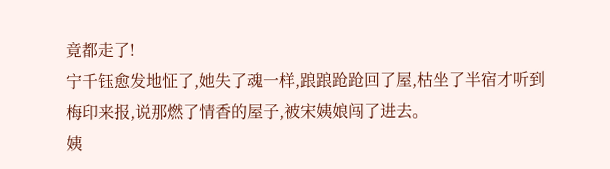竟都走了!
宁千钰愈发地怔了,她失了魂一样,踉踉跄跄回了屋,枯坐了半宿才听到梅印来报,说那燃了情香的屋子,被宋姨娘闯了进去。
姨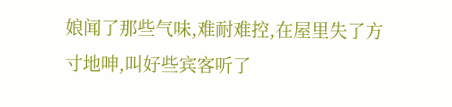娘闻了那些气味,难耐难控,在屋里失了方寸地呻,叫好些宾客听了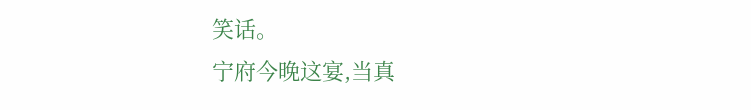笑话。
宁府今晚这宴,当真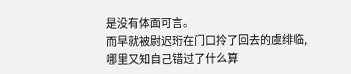是没有体面可言。
而早就被尉迟珩在门口拎了回去的虞绯临,哪里又知自己错过了什么算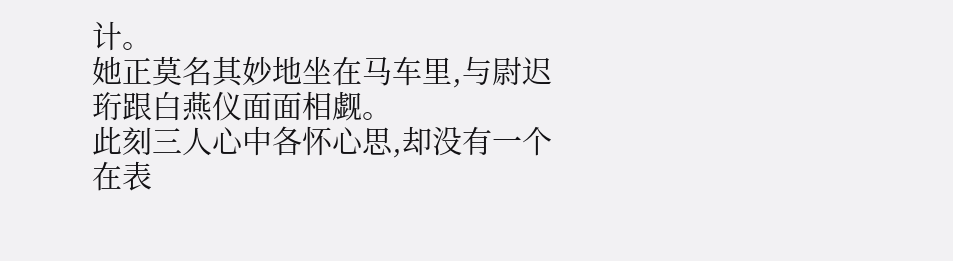计。
她正莫名其妙地坐在马车里,与尉迟珩跟白燕仪面面相觑。
此刻三人心中各怀心思,却没有一个在表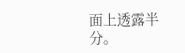面上透露半分。